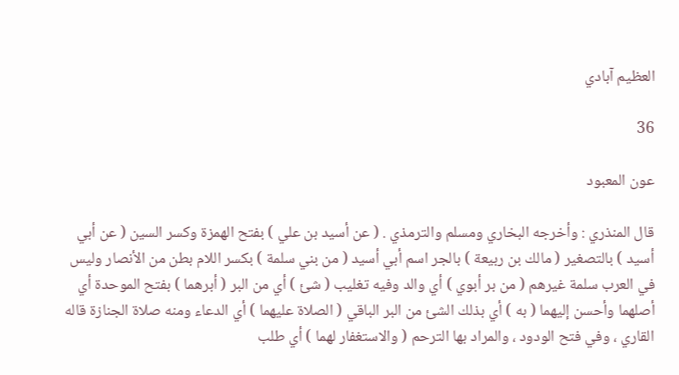العظيم آبادي

36

عون المعبود

قال المنذري : وأخرجه البخاري ومسلم والترمذي . ( عن أسيد بن علي ) بفتح الهمزة وكسر السين ( عن أبي أسيد ) بالتصغير ( مالك بن ربيعة ) بالجر اسم أبي أسيد ( من بني سلمة ) بكسر اللام بطن من الأنصار وليس في العرب سلمة غيرهم ( من بر أبوي ) أي والد وفيه تغليب ( شئ ) أي من البر ( أبرهما ) بفتح الموحدة أي أصلهما وأحسن إليهما ( به ) أي بذلك الشئ من البر الباقي ( الصلاة عليهما ) أي الدعاء ومنه صلاة الجنازة قاله القاري ، وفي فتح الودود ، والمراد بها الترحم ( والاستغفار لهما ) أي طلب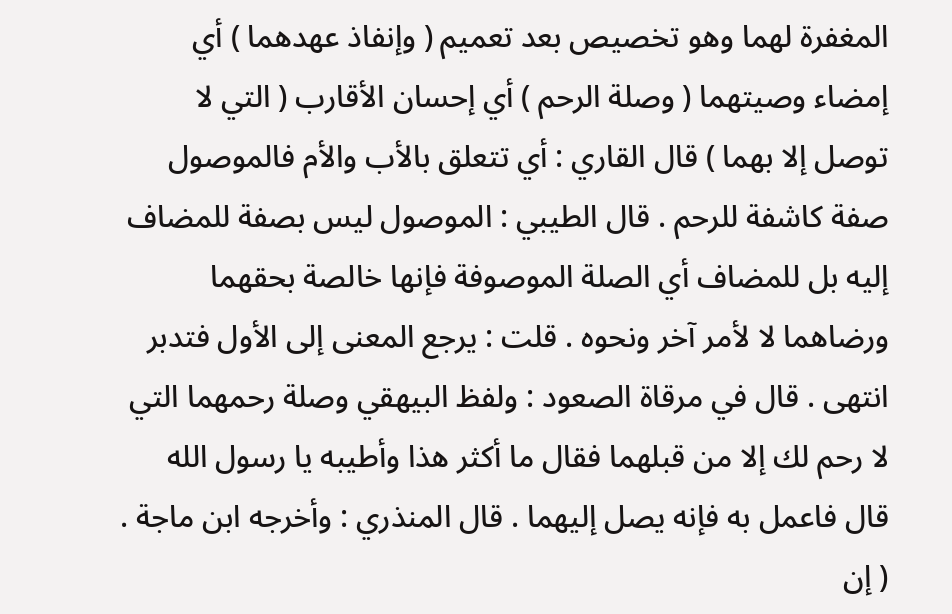المغفرة لهما وهو تخصيص بعد تعميم ( وإنفاذ عهدهما ) أي إمضاء وصيتهما ( وصلة الرحم ) أي إحسان الأقارب ( التي لا توصل إلا بهما ) قال القاري : أي تتعلق بالأب والأم فالموصول صفة كاشفة للرحم . قال الطيبي : الموصول ليس بصفة للمضاف إليه بل للمضاف أي الصلة الموصوفة فإنها خالصة بحقهما ورضاهما لا لأمر آخر ونحوه . قلت : يرجع المعنى إلى الأول فتدبر انتهى . قال في مرقاة الصعود : ولفظ البيهقي وصلة رحمهما التي لا رحم لك إلا من قبلهما فقال ما أكثر هذا وأطيبه يا رسول الله قال فاعمل به فإنه يصل إليهما . قال المنذري : وأخرجه ابن ماجة . ( إن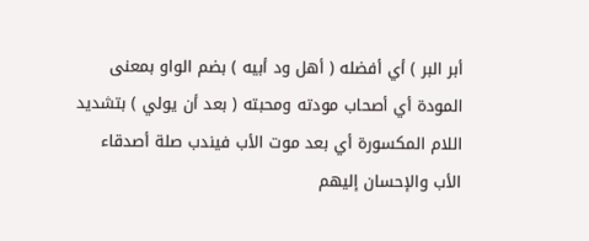أبر البر ) أي أفضله ( أهل ود أبيه ) بضم الواو بمعنى المودة أي أصحاب مودته ومحبته ( بعد أن يولي ) بتشديد اللام المكسورة أي بعد موت الأب فيندب صلة أصدقاء الأب والإحسان إليهم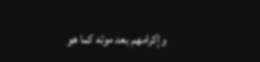وإكرامهم بعد موته كما هو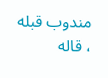مندوب قبله ، قاله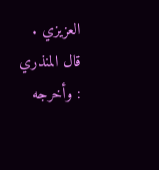العزيزي . قال المنذري : وأخرجه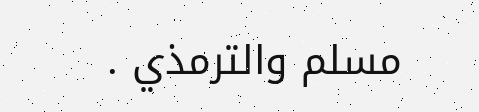مسلم والترمذي .